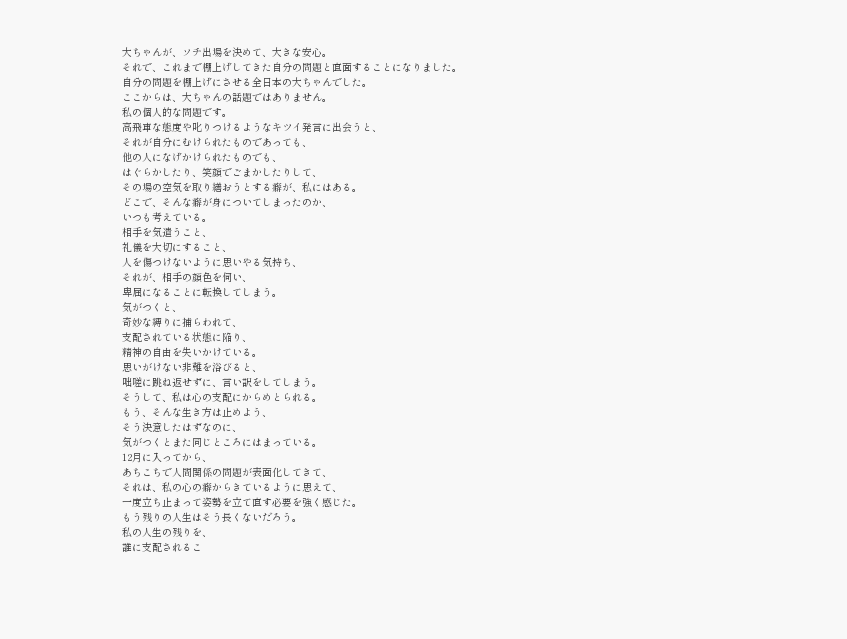大ちゃんが、ソチ出場を決めて、大きな安心。
それで、これまで棚上げしてきた自分の問題と直面することになりました。
自分の問題を棚上げにさせる全日本の大ちゃんでした。
ここからは、大ちゃんの話題ではありません。
私の個人的な問題です。
高飛車な態度や叱りつけるようなキツイ発言に出会うと、
それが自分にむけられたものであっても、
他の人になげかけられたものでも、
はぐらかしたり、笑顔でごまかしたりして、
その場の空気を取り繕おうとする癖が、私にはある。
どこで、そんな癖が身についてしまったのか、
いつも考えている。
相手を気遣うこと、
礼儀を大切にすること、
人を傷つけないように思いやる気持ち、
それが、相手の顔色を伺い、
卑屈になることに転換してしまう。
気がつくと、
奇妙な縛りに捕らわれて、
支配されている状態に陥り、
精神の自由を失いかけている。
思いがけない非難を浴びると、
咄嗟に跳ね返せずに、言い訳をしてしまう。
そうして、私は心の支配にからめとられる。
もう、そんな生き方は止めよう、
そう決意したはずなのに、
気がつくとまた同じところにはまっている。
12月に入ってから、
あちこちで人間関係の問題が表面化してきて、
それは、私の心の癖からきているように思えて、
一度立ち止まって姿勢を立て直す必要を強く感じた。
もう残りの人生はそう長くないだろう。
私の人生の残りを、
誰に支配されるこ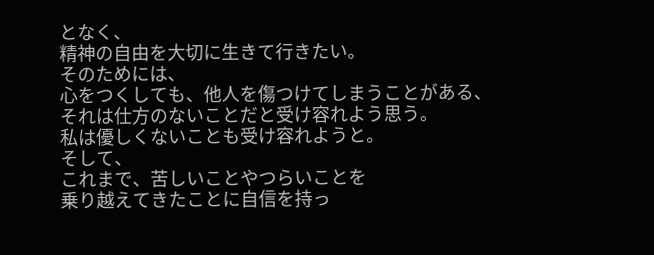となく、
精神の自由を大切に生きて行きたい。
そのためには、
心をつくしても、他人を傷つけてしまうことがある、
それは仕方のないことだと受け容れよう思う。
私は優しくないことも受け容れようと。
そして、
これまで、苦しいことやつらいことを
乗り越えてきたことに自信を持っ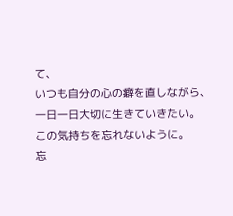て、
いつも自分の心の癖を直しながら、
一日一日大切に生きていきたい。
この気持ちを忘れないように。
忘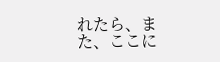れたら、また、ここに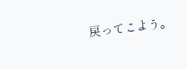戻ってこよう。